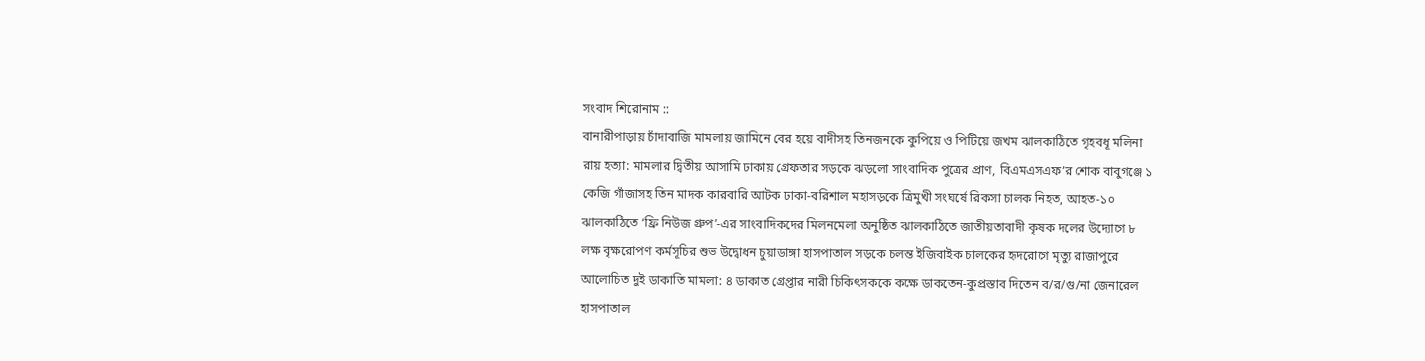সংবাদ শিরোনাম ::
বানারীপাড়ায় চাঁদাবাজি মামলায় জামিনে বের হয়ে বাদীসহ তিনজনকে কুপিয়ে ও পিটিয়ে জখম ঝালকাঠিতে গৃহবধূ মলিনা রায় হত্যা: মামলার দ্বিতীয় আসামি ঢাকায় গ্রেফতার সড়কে ঝড়লো সাংবাদিক পুত্রের প্রাণ, বিএমএসএফ’র শোক বাবুগঞ্জে ১ কেজি গাঁজাসহ তিন মাদক কারবারি আটক ঢাকা-বরিশাল মহাসড়কে ত্রিমুখী সংঘর্ষে রিকসা চালক নিহত, আহত-১০ ঝালকাঠিতে ‘ফ্রি নিউজ গ্রুপ’-এর সাংবাদিকদের মিলনমেলা অনুষ্ঠিত ঝালকাঠিতে জাতীয়তাবাদী কৃষক দলের উদ্যোগে ৮ লক্ষ বৃক্ষরোপণ কর্মসূচির শুভ উদ্বোধন চুয়াডাঙ্গা হাসপাতাল সড়কে চলন্ত ইজিবাইক চালকের হৃদরোগে মৃত্যু রাজাপুরে আলোচিত দুই ডাকাতি মামলা: ৪ ডাকাত গ্রেপ্তার নারী চিকিৎসককে কক্ষে ডাকতেন-কুপ্রস্তাব দিতেন ব/র/গু/না জেনারেল হাসপাতাল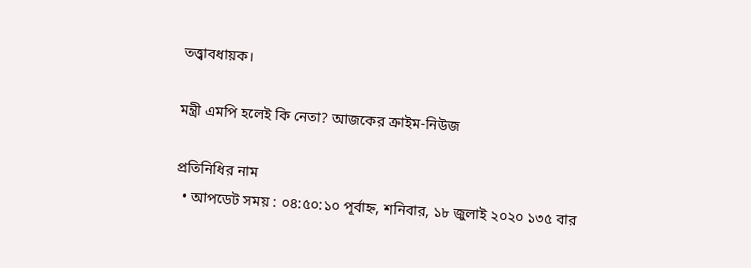তত্ত্বাবধায়ক।

মন্ত্রী এমপি হলেই কি নেতা? আজকের ক্রাইম-নিউজ

প্রতিনিধির নাম
  • আপডেট সময় : ০৪:৫০:১০ পূর্বাহ্ন, শনিবার, ১৮ জুলাই ২০২০ ১৩৫ বার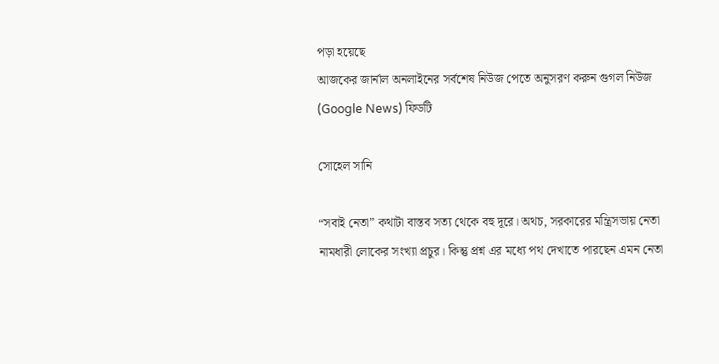পড়া হয়েছে
আজকের জার্নাল অনলাইনের সর্বশেষ নিউজ পেতে অনুসরণ করুন গুগল নিউজ (Google News) ফিডটি

সোহেল সানি

“সবাই নেতা” কথাটা বাস্তব সত্য থেকে বহু দূরে। অথচ, সরকারের মন্ত্রিসভায় নেতা নামধারী লোকের সংখ্যা প্রচুর। কিন্তু প্রশ্ন এর মধ্যে পথ দেখাতে পারছেন এমন নেতা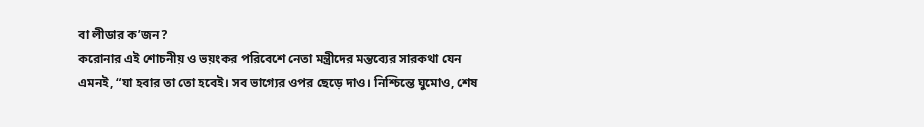বা লীডার ক’জন?
করোনার এই শোচনীয় ও ভয়ংকর পরিবেশে নেতা মন্ত্রীদের মন্তব্যের সারকথা যেন এমনই, “যা হবার তা তো হবেই। সব ভাগ্যের ওপর ছেড়ে দাও। নিশ্চিন্তে ঘুমোও, শেষ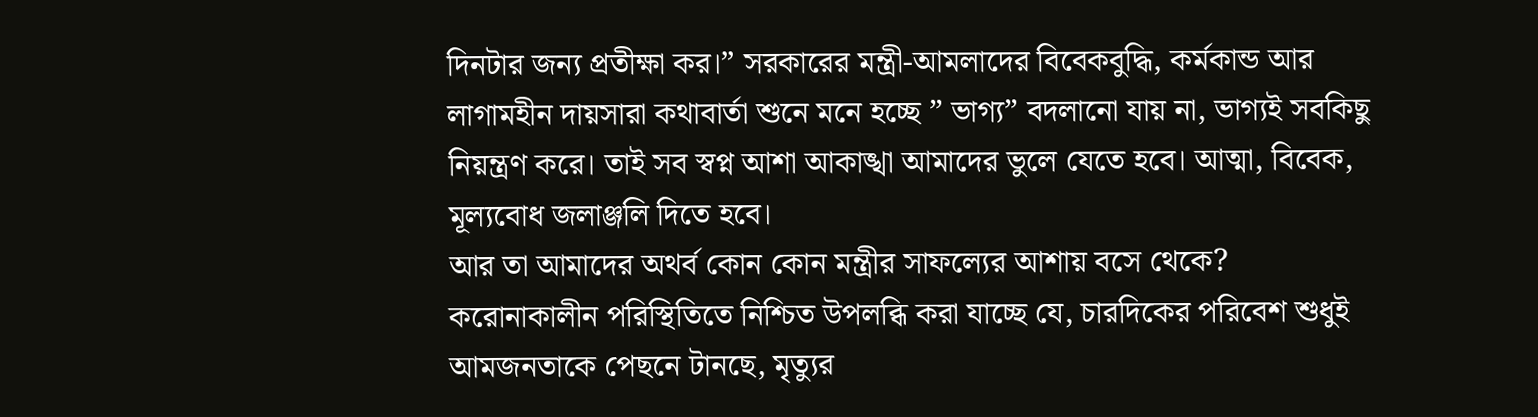দিনটার জন্য প্রতীক্ষা কর।” সরকারের মন্ত্রী-আমলাদের বিবেকবুদ্ধি, কর্মকান্ড আর লাগামহীন দায়সারা কথাবার্তা শুনে মনে হচ্ছে ” ভাগ্য” বদলানো যায় না, ভাগ্যই সবকিছু নিয়ন্ত্রণ করে। তাই সব স্বপ্ন আশা আকাঙ্খা আমাদের ভুলে যেতে হবে। আত্মা, বিবেক, মূল্যবোধ জলাঞ্জলি দিতে হবে।
আর তা আমাদের অথর্ব কোন কোন মন্ত্রীর সাফল্যের আশায় বসে থেকে?
করোনাকালীন পরিস্থিতিতে নিশ্চিত উপলব্ধি করা যাচ্ছে যে, চারদিকের পরিবেশ শুধুই আমজনতাকে পেছনে টানছে, মৃত্যুর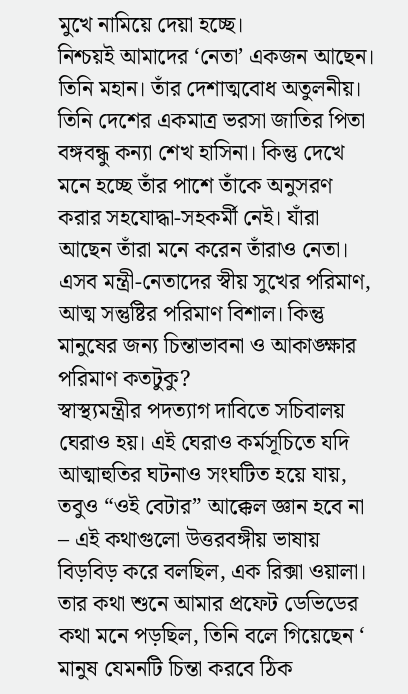মুখে নামিয়ে দেয়া হচ্ছে।
নিশ্চয়ই আমাদের ‘নেতা’ একজন আছেন। তিনি মহান। তাঁর দেশাত্মবোধ অতুলনীয়। তিনি দেশের একমাত্র ভরসা জাতির পিতা বঙ্গবন্ধু কন্যা শেখ হাসিনা। কিন্তু দেখে মনে হচ্ছে তাঁর পাশে তাঁকে অনুসরণ করার সহযোদ্ধা-সহকর্মী নেই। যাঁরা আছেন তাঁরা মনে করেন তাঁরাও নেতা।
এসব মন্ত্রী-নেতাদের স্বীয় সুখের পরিমাণ, আত্ম সন্তুষ্টির পরিমাণ বিশাল। কিন্তু মানুষের জন্য চিন্তাভাবনা ও আকাঙ্ক্ষার পরিমাণ কতটুকু?
স্বাস্থ্যমন্ত্রীর পদত্যাগ দাবিতে সচিবালয় ঘেরাও হয়। এই ঘেরাও কর্মসূচিতে যদি আত্মাহুতির ঘটনাও সংঘটিত হয়ে যায়, তবুও “ওই বেটার” আক্কেল জ্ঞান হবে না – এই কথাগুলো উত্তরবঙ্গীয় ভাষায় বিড়বিড় করে বলছিল, এক রিক্সা ওয়ালা।
তার কথা শুনে আমার প্রফেট ডেভিডের কথা মনে পড়ছিল, তিনি বলে গিয়েছেন ‘ মানুষ যেমনটি চিন্তা করবে ঠিক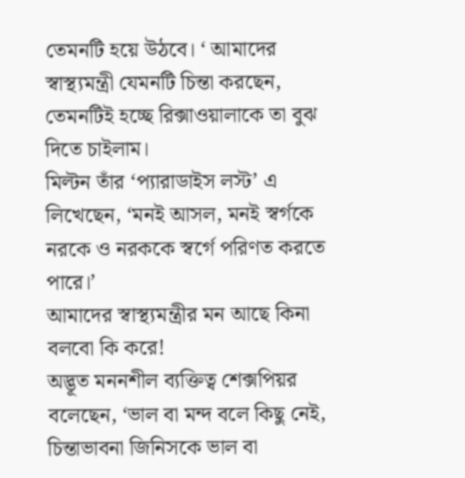তেমনটি হয়ে উঠবে। ‘ আমাদের স্বাস্থ্যমন্ত্রী যেমনটি চিন্তা করছেন, তেমনটিই হচ্ছে রিক্সাওয়ালাকে তা বুঝ দিতে চাইলাম।
মিল্টন তাঁর ‘প্যারাডাইস লস্ট’ এ লিখেছেন, ‘মনই আসল, মনই স্বর্গকে নরকে ও নরককে স্বর্গে পরিণত করতে পারে।’
আমাদের স্বাস্থ্যমন্ত্রীর মন আছে কিনা বলবো কি করে!
অদ্ভূত মননশীল ব্যক্তিত্ব শেক্সপিয়র বলেছেন, ‘ভাল বা মন্দ বলে কিছু নেই, চিন্তাভাবনা জিনিসকে ভাল বা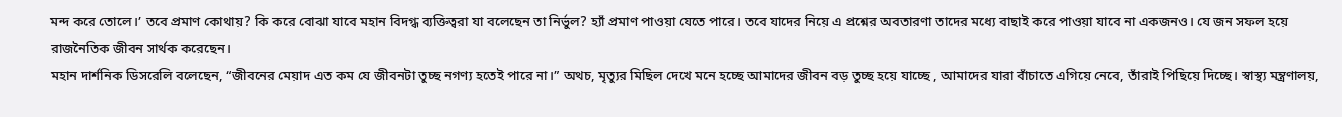মন্দ করে তোলে।’ তবে প্রমাণ কোথায়? কি করে বোঝা যাবে মহান বিদগ্ধ ব্যক্তিত্বরা যা বলেছেন তা নির্ভুল? হ্যাঁ প্রমাণ পাওয়া যেতে পারে। তবে যাদের নিয়ে এ প্রশ্নের অবতারণা তাদের মধ্যে বাছাই করে পাওয়া যাবে না একজনও। যে জন সফল হয়ে রাজনৈতিক জীবন সার্থক করেছেন।
মহান দার্শনিক ডিসরেলি বলেছেন, “জীবনের মেয়াদ এত কম যে জীবনটা তুচ্ছ নগণ্য হতেই পারে না।” অথচ, মৃত্যুর মিছিল দেখে মনে হচ্ছে আমাদের জীবন বড় তুচ্ছ হয়ে যাচ্ছে , আমাদের যারা বাঁচাতে এগিয়ে নেবে, তাঁরাই পিছিয়ে দিচ্ছে। স্বাস্থ্য মন্ত্রণালয়,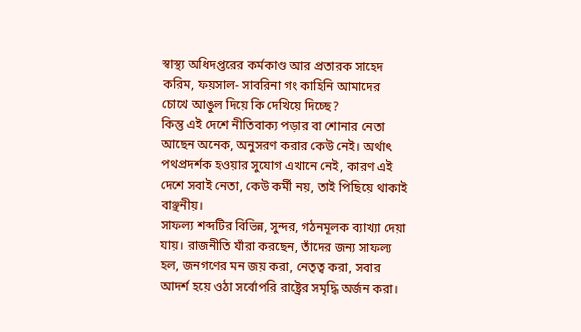স্বাস্থ্য অধিদপ্তরের কর্মকাণ্ড আর প্রতারক সাহেদ করিম, ফয়সাল- সাবরিনা গং কাহিনি আমাদের চোখে আঙুল দিয়ে কি দেখিয়ে দিচ্ছে?
কিন্তু এই দেশে নীতিবাক্য পড়ার বা শোনার নেতা আছেন অনেক, অনুসরণ করার কেউ নেই। অর্থাৎ পথপ্রদর্শক হওয়ার সুযোগ এখানে নেই, কারণ এই দেশে সবাই নেতা, কেউ কর্মী নয়, তাই পিছিয়ে থাকাই বাঞ্ছনীয়।
সাফল্য শব্দটির বিভিন্ন, সুন্দর, গঠনমূলক ব্যাখ্যা দেয়া যায়। রাজনীতি যাঁরা করছেন, তাঁদের জন্য সাফল্য হল, জনগণের মন জয় করা, নেতৃত্ব করা, সবার আদর্শ হয়ে ওঠা সর্বোপরি রাষ্ট্রের সমৃদ্ধি অর্জন করা।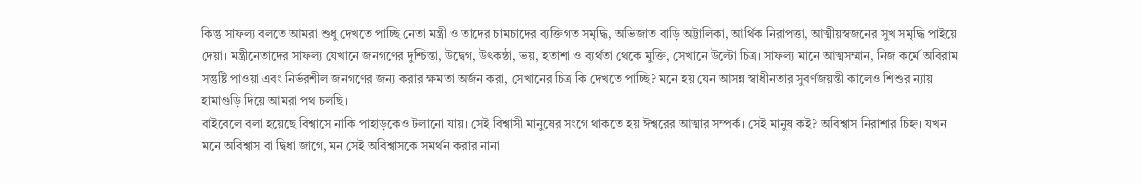কিন্তু সাফল্য বলতে আমরা শুধু দেখতে পাচ্ছি নেতা মন্ত্রী ও তাদের চামচাদের ব্যক্তিগত সমৃদ্ধি, অভিজাত বাড়ি অট্টালিকা, আর্থিক নিরাপত্তা, আত্মীয়স্বজনের সুখ সমৃদ্ধি পাইয়ে দেয়া। মন্ত্রীনেতাদের সাফল্য যেখানে জনগণের দুশ্চিন্তা, উদ্বেগ, উৎকন্ঠা, ভয়, হতাশা ও ব্যর্থতা থেকে মুক্তি, সেখানে উল্টো চিত্র। সাফল্য মানে আত্মসম্মান, নিজ কর্মে অবিরাম সন্তুষ্টি পাওয়া এবং নির্ভরশীল জনগণের জন্য করার ক্ষমতা অর্জন করা, সেখানের চিত্র কি দেখতে পাচ্ছি? মনে হয় যেন আসন্ন স্বাধীনতার সুবর্ণজয়ন্তী কালেও শিশুর ন্যায় হামাগুড়ি দিয়ে আমরা পথ চলছি।
বাইবেলে বলা হয়েছে বিশ্বাসে নাকি পাহাড়কেও টলানো যায়। সেই বিশ্বাসী মানুষের সংগে থাকতে হয় ঈশ্বরের আত্মার সম্পর্ক। সেই মানুষ কই? অবিশ্বাস নিরাশার চিহ্ন। যখন মনে অবিশ্বাস বা দ্বিধা জাগে, মন সেই অবিশ্বাসকে সমর্থন করার নানা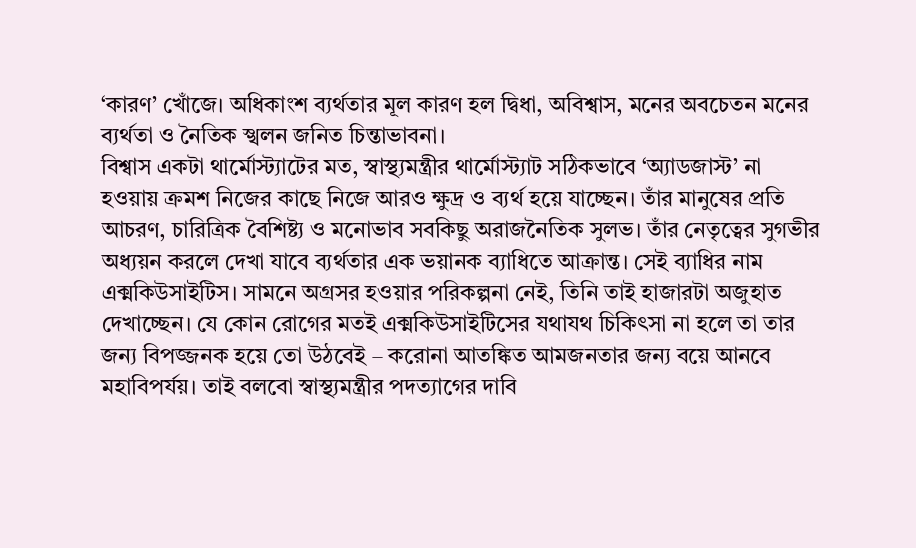‘কারণ’ খোঁজে। অধিকাংশ ব্যর্থতার মূল কারণ হল দ্বিধা, অবিশ্বাস, মনের অবচেতন মনের ব্যর্থতা ও নৈতিক স্খলন জনিত চিন্তাভাবনা।
বিশ্বাস একটা থার্মোস্ট্যাটের মত, স্বাস্থ্যমন্ত্রীর থার্মোস্ট্যাট সঠিকভাবে ‘অ্যাডজাস্ট’ না হওয়ায় ক্রমশ নিজের কাছে নিজে আরও ক্ষুদ্র ও ব্যর্থ হয়ে যাচ্ছেন। তাঁর মানুষের প্রতি আচরণ, চারিত্রিক বৈশিষ্ট্য ও মনোভাব সবকিছু অরাজনৈতিক সুলভ। তাঁর নেতৃত্বের সুগভীর অধ্যয়ন করলে দেখা যাবে ব্যর্থতার এক ভয়ানক ব্যাধিতে আক্রান্ত। সেই ব্যাধির নাম এক্মকিউসাইটিস। সামনে অগ্রসর হওয়ার পরিকল্পনা নেই, তিনি তাই হাজারটা অজুহাত দেখাচ্ছেন। যে কোন রোগের মতই এক্মকিউসাইটিসের যথাযথ চিকিৎসা না হলে তা তার জন্য বিপজ্জনক হয়ে তো উঠবেই – করোনা আতঙ্কিত আমজনতার জন্য বয়ে আনবে মহাবিপর্যয়। তাই বলবো স্বাস্থ্যমন্ত্রীর পদত্যাগের দাবি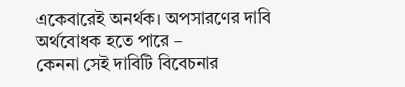একেবারেই অনর্থক। অপসারণের দাবি অর্থবোধক হতে পারে –
কেননা সেই দাবিটি বিবেচনার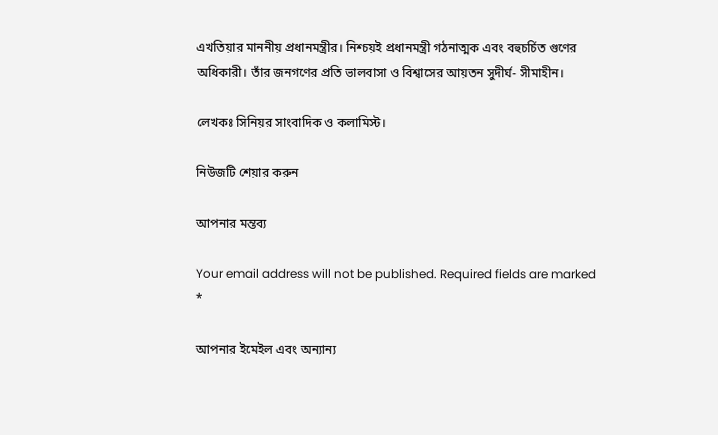এখতিয়ার মাননীয় প্রধানমন্ত্রীর। নিশ্চয়ই প্রধানমন্ত্রী গঠনাত্মক এবং বহুচর্চিত গুণের অধিকারী। তাঁর জনগণের প্রতি ভালবাসা ও বিশ্বাসের আয়তন সুদীর্ঘ- সীমাহীন।

লেখকঃ সিনিয়র সাংবাদিক ও কলামিস্ট।

নিউজটি শেয়ার করুন

আপনার মন্তব্য

Your email address will not be published. Required fields are marked *

আপনার ইমেইল এবং অন্যান্য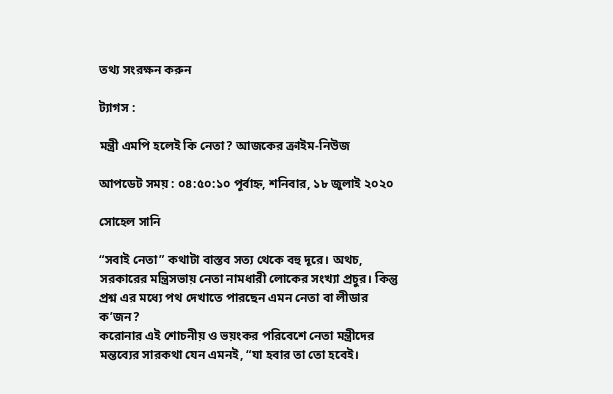তথ্য সংরক্ষন করুন

ট্যাগস :

মন্ত্রী এমপি হলেই কি নেতা? আজকের ক্রাইম-নিউজ

আপডেট সময় : ০৪:৫০:১০ পূর্বাহ্ন, শনিবার, ১৮ জুলাই ২০২০

সোহেল সানি

“সবাই নেতা” কথাটা বাস্তব সত্য থেকে বহু দূরে। অথচ, সরকারের মন্ত্রিসভায় নেতা নামধারী লোকের সংখ্যা প্রচুর। কিন্তু প্রশ্ন এর মধ্যে পথ দেখাতে পারছেন এমন নেতা বা লীডার ক’জন?
করোনার এই শোচনীয় ও ভয়ংকর পরিবেশে নেতা মন্ত্রীদের মন্তব্যের সারকথা যেন এমনই, “যা হবার তা তো হবেই।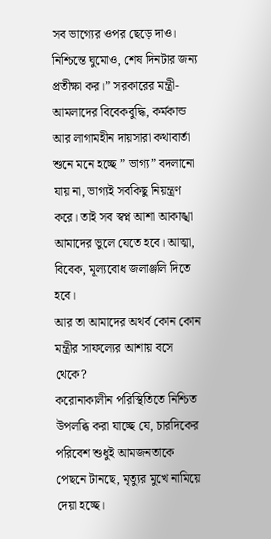সব ভাগ্যের ওপর ছেড়ে দাও। নিশ্চিন্তে ঘুমোও, শেষ দিনটার জন্য প্রতীক্ষা কর।” সরকারের মন্ত্রী-আমলাদের বিবেকবুদ্ধি, কর্মকান্ড আর লাগামহীন দায়সারা কথাবার্তা শুনে মনে হচ্ছে ” ভাগ্য” বদলানো যায় না, ভাগ্যই সবকিছু নিয়ন্ত্রণ করে। তাই সব স্বপ্ন আশা আকাঙ্খা আমাদের ভুলে যেতে হবে। আত্মা, বিবেক, মূল্যবোধ জলাঞ্জলি দিতে হবে।
আর তা আমাদের অথর্ব কোন কোন মন্ত্রীর সাফল্যের আশায় বসে থেকে?
করোনাকালীন পরিস্থিতিতে নিশ্চিত উপলব্ধি করা যাচ্ছে যে, চারদিকের পরিবেশ শুধুই আমজনতাকে পেছনে টানছে, মৃত্যুর মুখে নামিয়ে দেয়া হচ্ছে।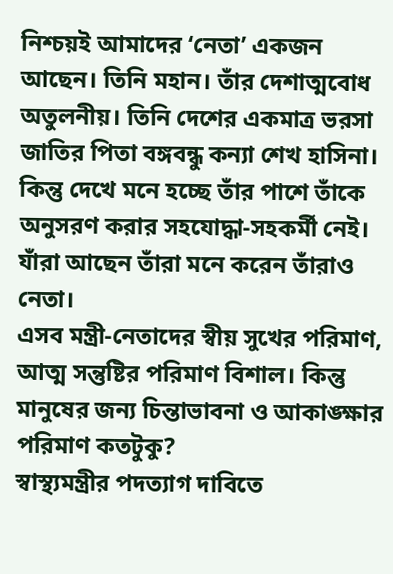নিশ্চয়ই আমাদের ‘নেতা’ একজন আছেন। তিনি মহান। তাঁর দেশাত্মবোধ অতুলনীয়। তিনি দেশের একমাত্র ভরসা জাতির পিতা বঙ্গবন্ধু কন্যা শেখ হাসিনা। কিন্তু দেখে মনে হচ্ছে তাঁর পাশে তাঁকে অনুসরণ করার সহযোদ্ধা-সহকর্মী নেই। যাঁরা আছেন তাঁরা মনে করেন তাঁরাও নেতা।
এসব মন্ত্রী-নেতাদের স্বীয় সুখের পরিমাণ, আত্ম সন্তুষ্টির পরিমাণ বিশাল। কিন্তু মানুষের জন্য চিন্তাভাবনা ও আকাঙ্ক্ষার পরিমাণ কতটুকু?
স্বাস্থ্যমন্ত্রীর পদত্যাগ দাবিতে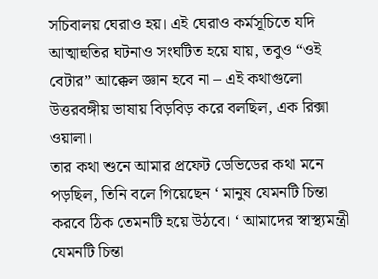সচিবালয় ঘেরাও হয়। এই ঘেরাও কর্মসূচিতে যদি আত্মাহুতির ঘটনাও সংঘটিত হয়ে যায়, তবুও “ওই বেটার” আক্কেল জ্ঞান হবে না – এই কথাগুলো উত্তরবঙ্গীয় ভাষায় বিড়বিড় করে বলছিল, এক রিক্সা ওয়ালা।
তার কথা শুনে আমার প্রফেট ডেভিডের কথা মনে পড়ছিল, তিনি বলে গিয়েছেন ‘ মানুষ যেমনটি চিন্তা করবে ঠিক তেমনটি হয়ে উঠবে। ‘ আমাদের স্বাস্থ্যমন্ত্রী যেমনটি চিন্তা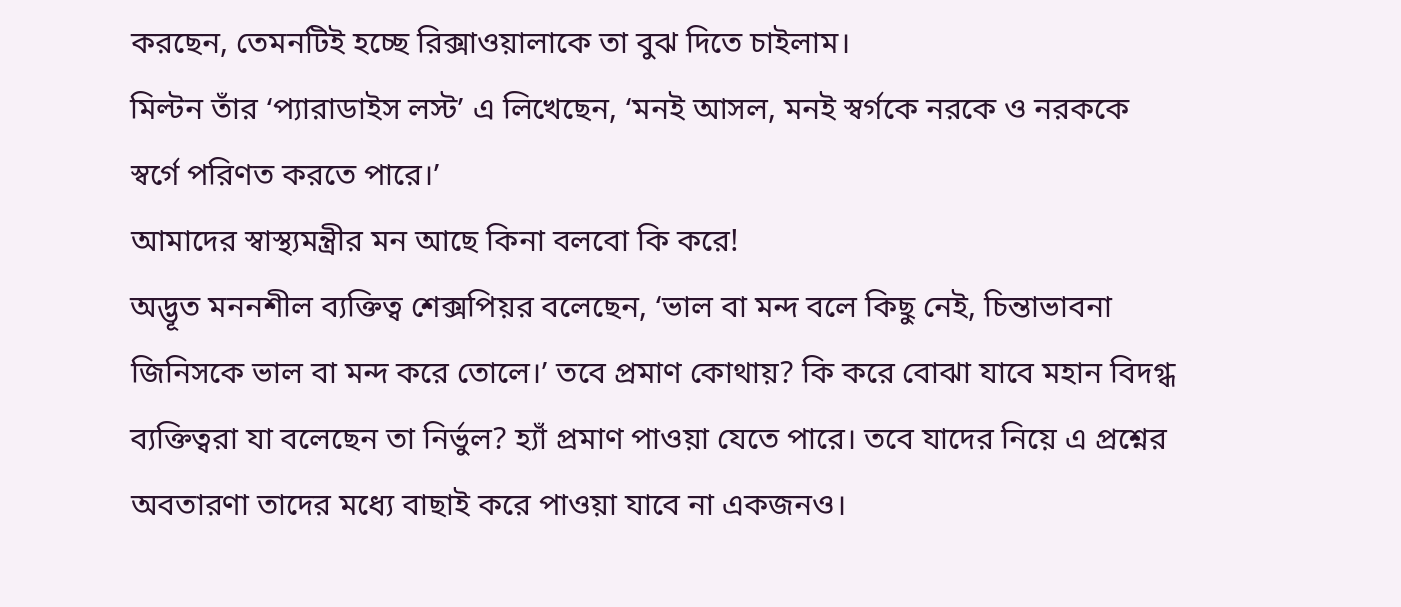করছেন, তেমনটিই হচ্ছে রিক্সাওয়ালাকে তা বুঝ দিতে চাইলাম।
মিল্টন তাঁর ‘প্যারাডাইস লস্ট’ এ লিখেছেন, ‘মনই আসল, মনই স্বর্গকে নরকে ও নরককে স্বর্গে পরিণত করতে পারে।’
আমাদের স্বাস্থ্যমন্ত্রীর মন আছে কিনা বলবো কি করে!
অদ্ভূত মননশীল ব্যক্তিত্ব শেক্সপিয়র বলেছেন, ‘ভাল বা মন্দ বলে কিছু নেই, চিন্তাভাবনা জিনিসকে ভাল বা মন্দ করে তোলে।’ তবে প্রমাণ কোথায়? কি করে বোঝা যাবে মহান বিদগ্ধ ব্যক্তিত্বরা যা বলেছেন তা নির্ভুল? হ্যাঁ প্রমাণ পাওয়া যেতে পারে। তবে যাদের নিয়ে এ প্রশ্নের অবতারণা তাদের মধ্যে বাছাই করে পাওয়া যাবে না একজনও।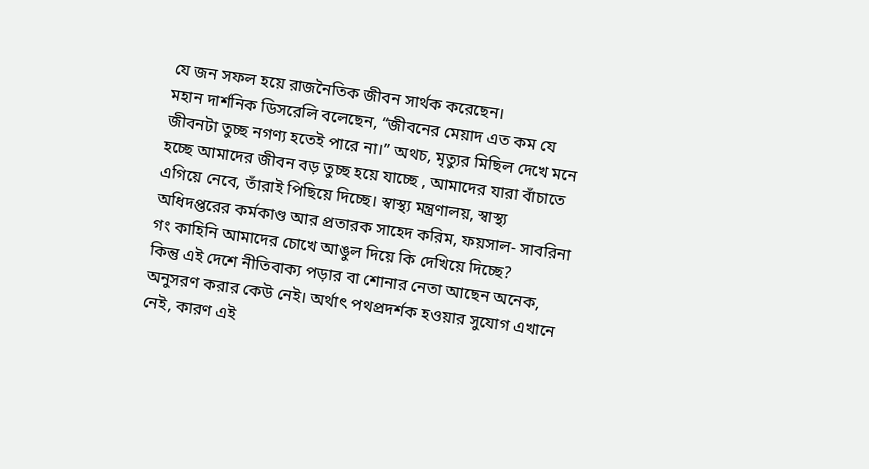যে জন সফল হয়ে রাজনৈতিক জীবন সার্থক করেছেন।
মহান দার্শনিক ডিসরেলি বলেছেন, “জীবনের মেয়াদ এত কম যে জীবনটা তুচ্ছ নগণ্য হতেই পারে না।” অথচ, মৃত্যুর মিছিল দেখে মনে হচ্ছে আমাদের জীবন বড় তুচ্ছ হয়ে যাচ্ছে , আমাদের যারা বাঁচাতে এগিয়ে নেবে, তাঁরাই পিছিয়ে দিচ্ছে। স্বাস্থ্য মন্ত্রণালয়, স্বাস্থ্য অধিদপ্তরের কর্মকাণ্ড আর প্রতারক সাহেদ করিম, ফয়সাল- সাবরিনা গং কাহিনি আমাদের চোখে আঙুল দিয়ে কি দেখিয়ে দিচ্ছে?
কিন্তু এই দেশে নীতিবাক্য পড়ার বা শোনার নেতা আছেন অনেক, অনুসরণ করার কেউ নেই। অর্থাৎ পথপ্রদর্শক হওয়ার সুযোগ এখানে নেই, কারণ এই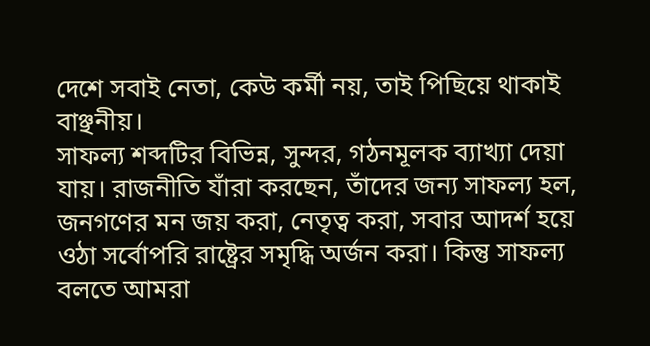দেশে সবাই নেতা, কেউ কর্মী নয়, তাই পিছিয়ে থাকাই বাঞ্ছনীয়।
সাফল্য শব্দটির বিভিন্ন, সুন্দর, গঠনমূলক ব্যাখ্যা দেয়া যায়। রাজনীতি যাঁরা করছেন, তাঁদের জন্য সাফল্য হল, জনগণের মন জয় করা, নেতৃত্ব করা, সবার আদর্শ হয়ে ওঠা সর্বোপরি রাষ্ট্রের সমৃদ্ধি অর্জন করা। কিন্তু সাফল্য বলতে আমরা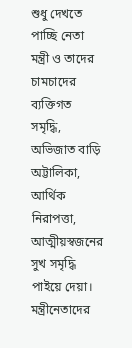শুধু দেখতে পাচ্ছি নেতা মন্ত্রী ও তাদের চামচাদের ব্যক্তিগত সমৃদ্ধি, অভিজাত বাড়ি অট্টালিকা, আর্থিক নিরাপত্তা, আত্মীয়স্বজনের সুখ সমৃদ্ধি পাইয়ে দেয়া। মন্ত্রীনেতাদের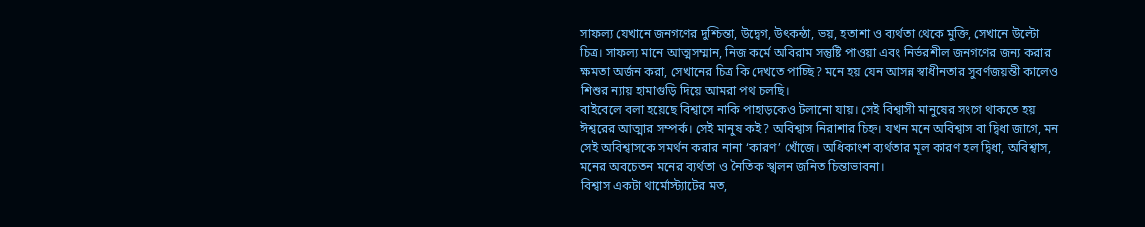সাফল্য যেখানে জনগণের দুশ্চিন্তা, উদ্বেগ, উৎকন্ঠা, ভয়, হতাশা ও ব্যর্থতা থেকে মুক্তি, সেখানে উল্টো চিত্র। সাফল্য মানে আত্মসম্মান, নিজ কর্মে অবিরাম সন্তুষ্টি পাওয়া এবং নির্ভরশীল জনগণের জন্য করার ক্ষমতা অর্জন করা, সেখানের চিত্র কি দেখতে পাচ্ছি? মনে হয় যেন আসন্ন স্বাধীনতার সুবর্ণজয়ন্তী কালেও শিশুর ন্যায় হামাগুড়ি দিয়ে আমরা পথ চলছি।
বাইবেলে বলা হয়েছে বিশ্বাসে নাকি পাহাড়কেও টলানো যায়। সেই বিশ্বাসী মানুষের সংগে থাকতে হয় ঈশ্বরের আত্মার সম্পর্ক। সেই মানুষ কই? অবিশ্বাস নিরাশার চিহ্ন। যখন মনে অবিশ্বাস বা দ্বিধা জাগে, মন সেই অবিশ্বাসকে সমর্থন করার নানা ‘কারণ’ খোঁজে। অধিকাংশ ব্যর্থতার মূল কারণ হল দ্বিধা, অবিশ্বাস, মনের অবচেতন মনের ব্যর্থতা ও নৈতিক স্খলন জনিত চিন্তাভাবনা।
বিশ্বাস একটা থার্মোস্ট্যাটের মত,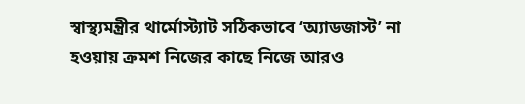স্বাস্থ্যমন্ত্রীর থার্মোস্ট্যাট সঠিকভাবে ‘অ্যাডজাস্ট’ না হওয়ায় ক্রমশ নিজের কাছে নিজে আরও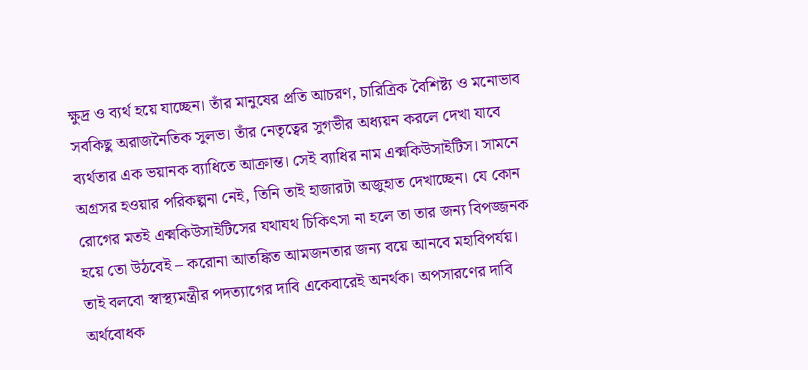ক্ষুদ্র ও ব্যর্থ হয়ে যাচ্ছেন। তাঁর মানুষের প্রতি আচরণ, চারিত্রিক বৈশিষ্ট্য ও মনোভাব সবকিছু অরাজনৈতিক সুলভ। তাঁর নেতৃত্বের সুগভীর অধ্যয়ন করলে দেখা যাবে ব্যর্থতার এক ভয়ানক ব্যাধিতে আক্রান্ত। সেই ব্যাধির নাম এক্মকিউসাইটিস। সামনে অগ্রসর হওয়ার পরিকল্পনা নেই, তিনি তাই হাজারটা অজুহাত দেখাচ্ছেন। যে কোন রোগের মতই এক্মকিউসাইটিসের যথাযথ চিকিৎসা না হলে তা তার জন্য বিপজ্জনক হয়ে তো উঠবেই – করোনা আতঙ্কিত আমজনতার জন্য বয়ে আনবে মহাবিপর্যয়। তাই বলবো স্বাস্থ্যমন্ত্রীর পদত্যাগের দাবি একেবারেই অনর্থক। অপসারণের দাবি অর্থবোধক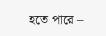হতে পারে –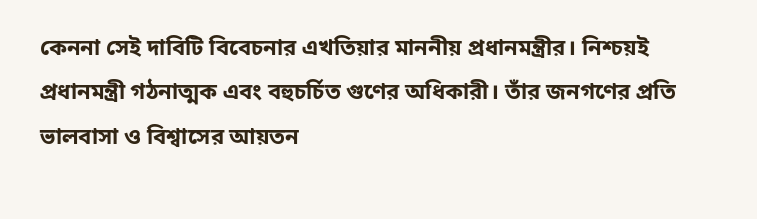কেননা সেই দাবিটি বিবেচনার এখতিয়ার মাননীয় প্রধানমন্ত্রীর। নিশ্চয়ই প্রধানমন্ত্রী গঠনাত্মক এবং বহুচর্চিত গুণের অধিকারী। তাঁর জনগণের প্রতি ভালবাসা ও বিশ্বাসের আয়তন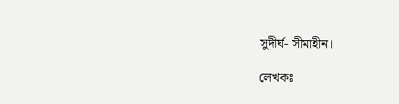সুদীর্ঘ- সীমাহীন।

লেখকঃ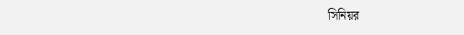সিনিয়র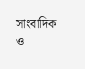সাংবাদিক ও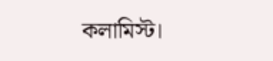কলামিস্ট।